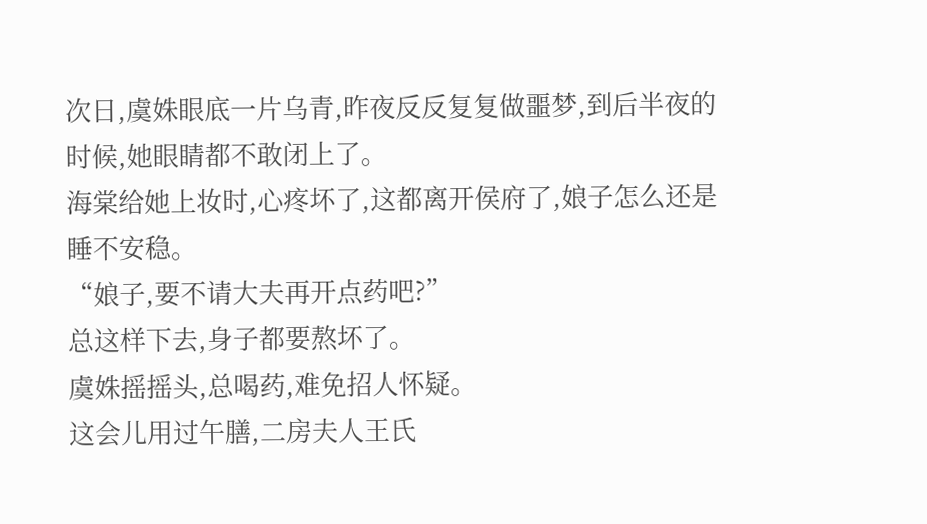次日,虞姝眼底一片乌青,昨夜反反复复做噩梦,到后半夜的时候,她眼睛都不敢闭上了。
海棠给她上妆时,心疼坏了,这都离开侯府了,娘子怎么还是睡不安稳。
“娘子,要不请大夫再开点药吧?”
总这样下去,身子都要熬坏了。
虞姝摇摇头,总喝药,难免招人怀疑。
这会儿用过午膳,二房夫人王氏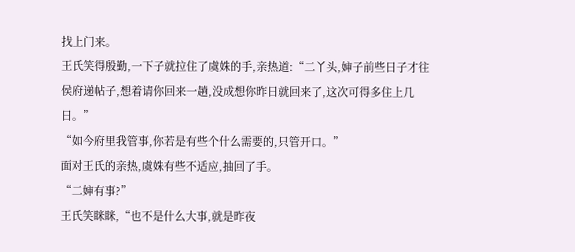找上门来。
王氏笑得殷勤,一下子就拉住了虞姝的手,亲热道:“二丫头,婶子前些日子才往侯府递帖子,想着请你回来一趟,没成想你昨日就回来了,这次可得多住上几日。”
“如今府里我管事,你若是有些个什么需要的,只管开口。”
面对王氏的亲热,虞姝有些不适应,抽回了手。
“二婶有事?”
王氏笑眯眯,“也不是什么大事,就是昨夜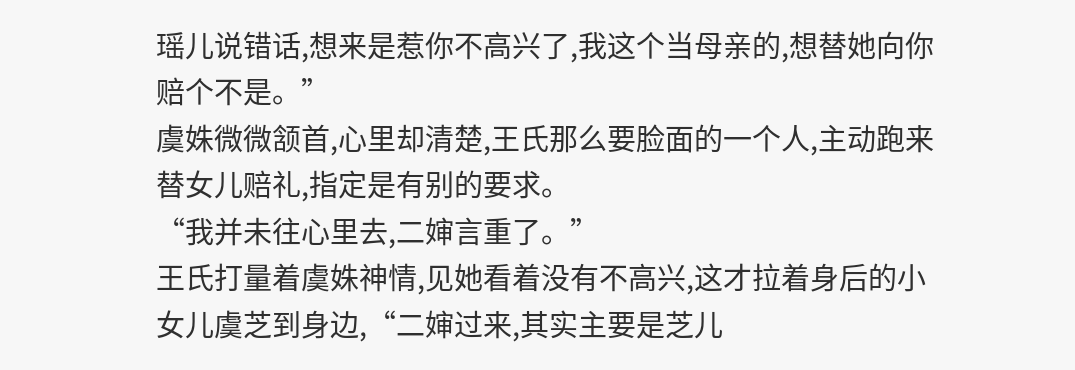瑶儿说错话,想来是惹你不高兴了,我这个当母亲的,想替她向你赔个不是。”
虞姝微微颔首,心里却清楚,王氏那么要脸面的一个人,主动跑来替女儿赔礼,指定是有别的要求。
“我并未往心里去,二婶言重了。”
王氏打量着虞姝神情,见她看着没有不高兴,这才拉着身后的小女儿虞芝到身边,“二婶过来,其实主要是芝儿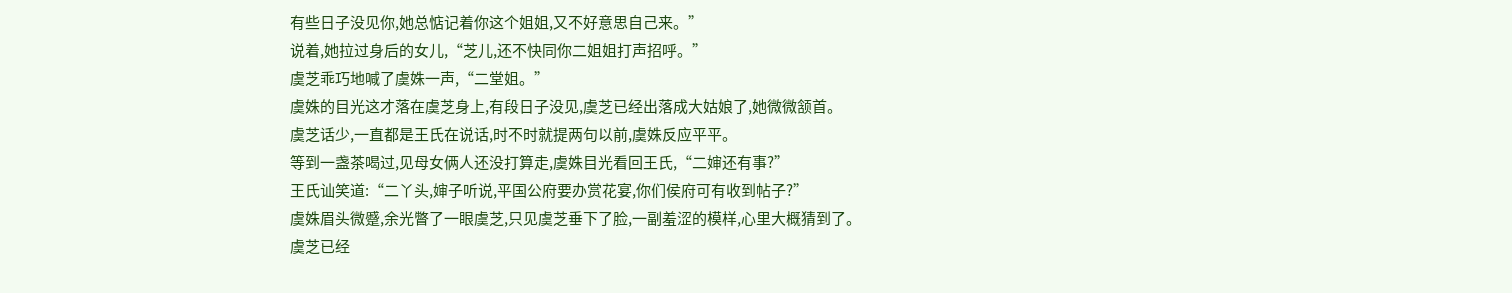有些日子没见你,她总惦记着你这个姐姐,又不好意思自己来。”
说着,她拉过身后的女儿,“芝儿,还不快同你二姐姐打声招呼。”
虞芝乖巧地喊了虞姝一声,“二堂姐。”
虞姝的目光这才落在虞芝身上,有段日子没见,虞芝已经出落成大姑娘了,她微微颔首。
虞芝话少,一直都是王氏在说话,时不时就提两句以前,虞姝反应平平。
等到一盏茶喝过,见母女俩人还没打算走,虞姝目光看回王氏,“二婶还有事?”
王氏讪笑道:“二丫头,婶子听说,平国公府要办赏花宴,你们侯府可有收到帖子?”
虞姝眉头微蹙,余光瞥了一眼虞芝,只见虞芝垂下了脸,一副羞涩的模样,心里大概猜到了。
虞芝已经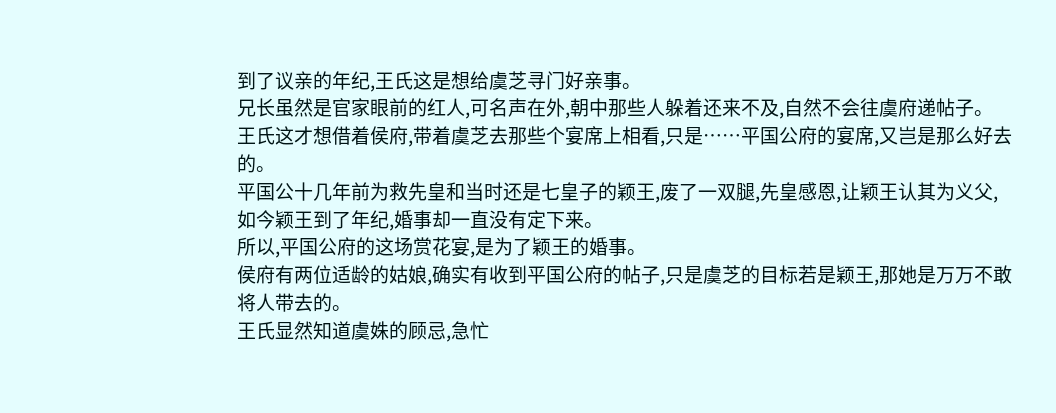到了议亲的年纪,王氏这是想给虞芝寻门好亲事。
兄长虽然是官家眼前的红人,可名声在外,朝中那些人躲着还来不及,自然不会往虞府递帖子。
王氏这才想借着侯府,带着虞芝去那些个宴席上相看,只是……平国公府的宴席,又岂是那么好去的。
平国公十几年前为救先皇和当时还是七皇子的颖王,废了一双腿,先皇感恩,让颖王认其为义父,如今颖王到了年纪,婚事却一直没有定下来。
所以,平国公府的这场赏花宴,是为了颖王的婚事。
侯府有两位适龄的姑娘,确实有收到平国公府的帖子,只是虞芝的目标若是颖王,那她是万万不敢将人带去的。
王氏显然知道虞姝的顾忌,急忙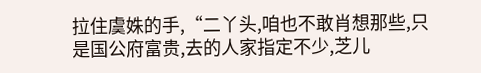拉住虞姝的手,“二丫头,咱也不敢肖想那些,只是国公府富贵,去的人家指定不少,芝儿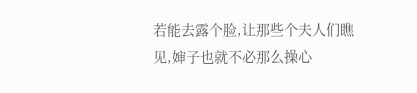若能去露个脸,让那些个夫人们瞧见,婶子也就不必那么操心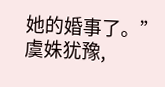她的婚事了。”
虞姝犹豫,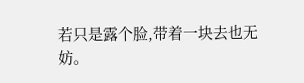若只是露个脸,带着一块去也无妨。